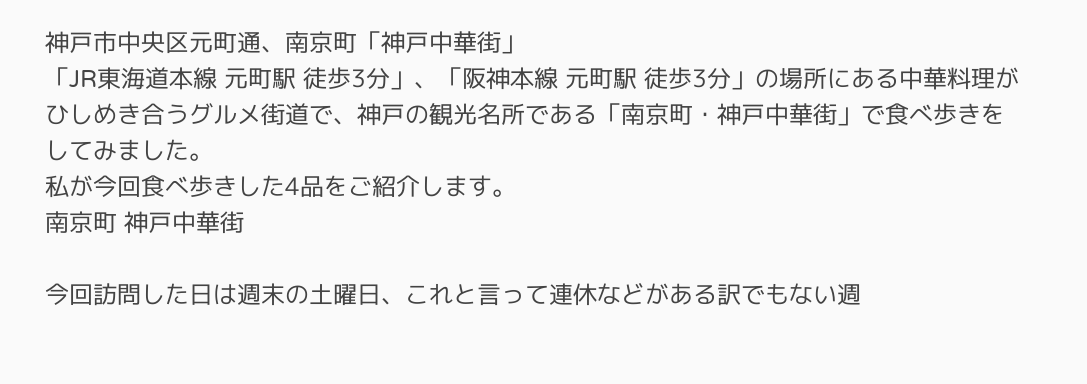神戸市中央区元町通、南京町「神戸中華街」
「JR東海道本線 元町駅 徒歩3分」、「阪神本線 元町駅 徒歩3分」の場所にある中華料理がひしめき合うグルメ街道で、神戸の観光名所である「南京町・神戸中華街」で食べ歩きをしてみました。
私が今回食べ歩きした4品をご紹介します。
南京町 神戸中華街

今回訪問した日は週末の土曜日、これと言って連休などがある訳でもない週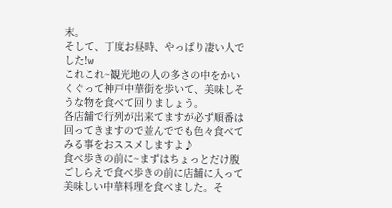末。
そして、丁度お昼時、やっぱり凄い人でした!w
これこれ~観光地の人の多さの中をかいくぐって神戸中華街を歩いて、美味しそうな物を食べて回りましょう。
各店舗で行列が出来てますが必ず順番は回ってきますので並んででも色々食べてみる事をおススメしますよ♪
食べ歩きの前に~まずはちょっとだけ腹ごしらえで食べ歩きの前に店舗に入って美味しい中華料理を食べました。そ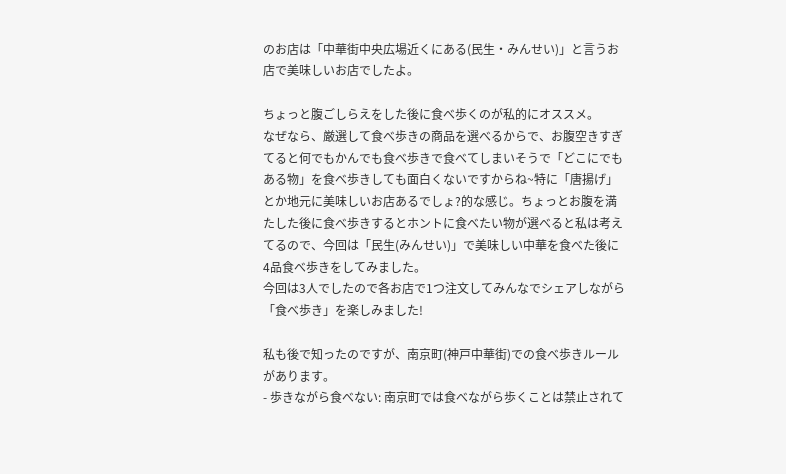のお店は「中華街中央広場近くにある(民生・みんせい)」と言うお店で美味しいお店でしたよ。

ちょっと腹ごしらえをした後に食べ歩くのが私的にオススメ。
なぜなら、厳選して食べ歩きの商品を選べるからで、お腹空きすぎてると何でもかんでも食べ歩きで食べてしまいそうで「どこにでもある物」を食べ歩きしても面白くないですからね~特に「唐揚げ」とか地元に美味しいお店あるでしょ?的な感じ。ちょっとお腹を満たした後に食べ歩きするとホントに食べたい物が選べると私は考えてるので、今回は「民生(みんせい)」で美味しい中華を食べた後に4品食べ歩きをしてみました。
今回は3人でしたので各お店で1つ注文してみんなでシェアしながら「食べ歩き」を楽しみました!

私も後で知ったのですが、南京町(神戸中華街)での食べ歩きルールがあります。
- 歩きながら食べない: 南京町では食べながら歩くことは禁止されて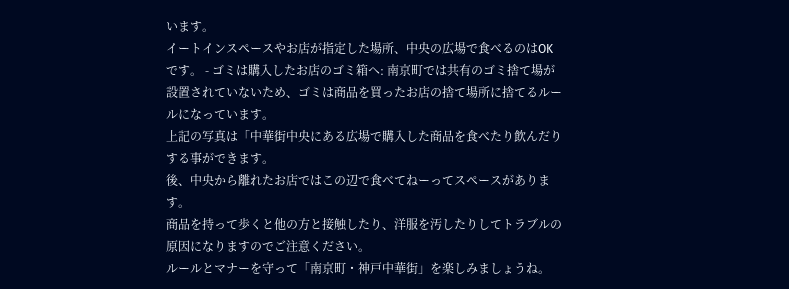います。
イートインスペースやお店が指定した場所、中央の広場で食べるのはOKです。 - ゴミは購入したお店のゴミ箱へ: 南京町では共有のゴミ捨て場が設置されていないため、ゴミは商品を買ったお店の捨て場所に捨てるルールになっています。
上記の写真は「中華街中央にある広場で購入した商品を食べたり飲んだりする事ができます。
後、中央から離れたお店ではこの辺で食べてねーってスペースがあります。
商品を持って歩くと他の方と接触したり、洋服を汚したりしてトラブルの原因になりますのでご注意ください。
ルールとマナーを守って「南京町・神戸中華街」を楽しみましょうね。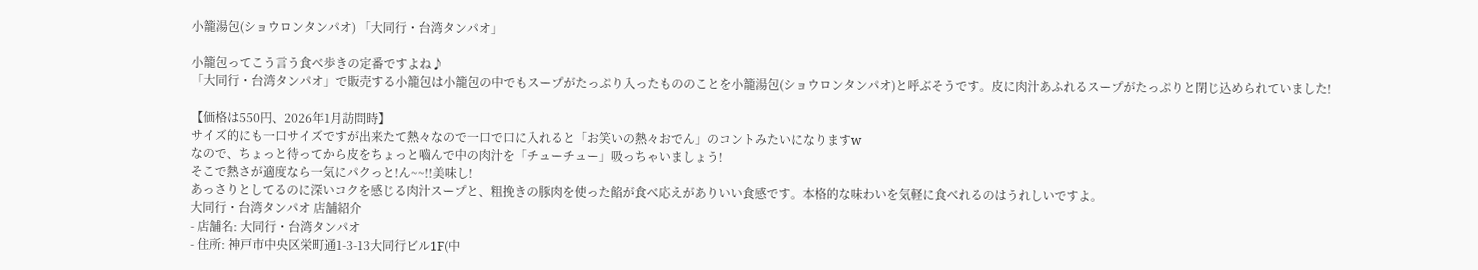小籠湯包(ショウロンタンパオ) 「大同行・台湾タンパオ」

小籠包ってこう言う食べ歩きの定番ですよね♪
「大同行・台湾タンパオ」で販売する小籠包は小籠包の中でもスープがたっぷり入ったもののことを小籠湯包(ショウロンタンパオ)と呼ぶそうです。皮に肉汁あふれるスープがたっぷりと閉じ込められていました!

【価格は550円、2026年1月訪問時】
サイズ的にも一口サイズですが出来たて熱々なので一口で口に入れると「お笑いの熱々おでん」のコントみたいになりますw
なので、ちょっと待ってから皮をちょっと嚙んで中の肉汁を「チューチュー」吸っちゃいましょう!
そこで熱さが適度なら一気にパクっと!ん~~!!美味し!
あっさりとしてるのに深いコクを感じる肉汁スープと、粗挽きの豚肉を使った餡が食べ応えがありいい食感です。本格的な味わいを気軽に食べれるのはうれしいですよ。
大同行・台湾タンパオ 店舗紹介
- 店舗名: 大同行・台湾タンパオ
- 住所: 神戸市中央区栄町通1-3-13大同行ビル1F(中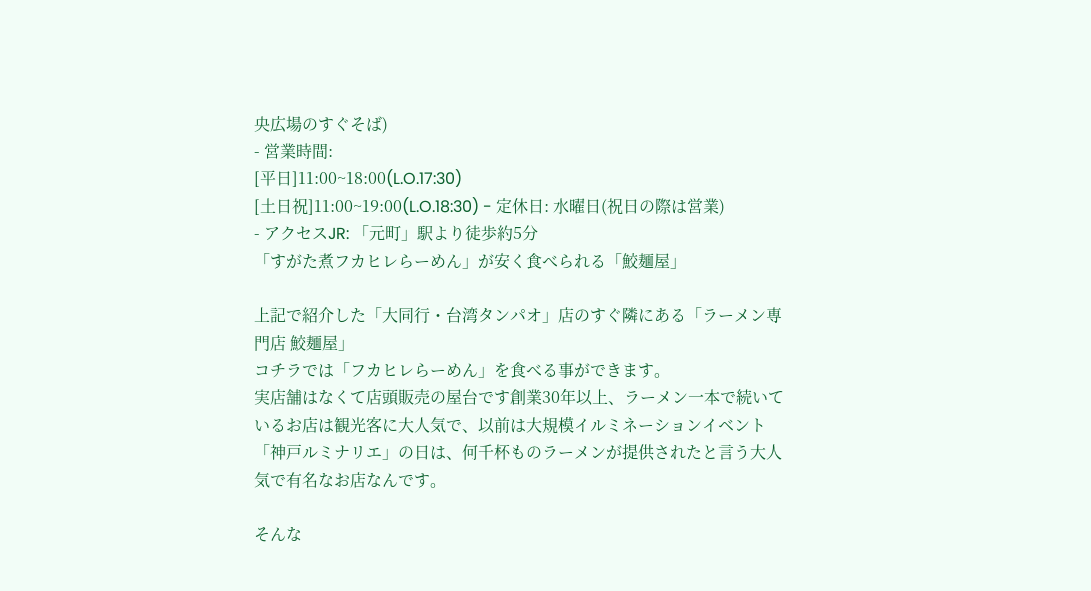央広場のすぐそば)
- 営業時間:
[平日]11:00~18:00(L.O.17:30)
[土日祝]11:00~19:00(L.O.18:30) - 定休日: 水曜日(祝日の際は営業)
- アクセスJR: 「元町」駅より徒歩約5分
「すがた煮フカヒレらーめん」が安く食べられる「鮫麺屋」

上記で紹介した「大同行・台湾タンパオ」店のすぐ隣にある「ラーメン専門店 鮫麺屋」
コチラでは「フカヒレらーめん」を食べる事ができます。
実店舗はなくて店頭販売の屋台です創業30年以上、ラーメン一本で続いているお店は観光客に大人気で、以前は大規模イルミネーションイベント「神戸ルミナリエ」の日は、何千杯ものラーメンが提供されたと言う大人気で有名なお店なんです。

そんな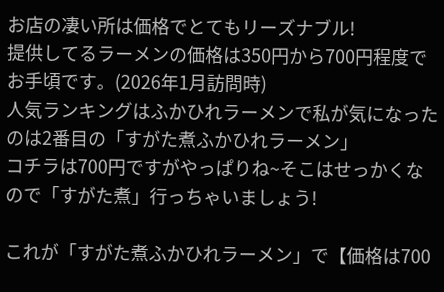お店の凄い所は価格でとてもリーズナブル!
提供してるラーメンの価格は350円から700円程度でお手頃です。(2026年1月訪問時)
人気ランキングはふかひれラーメンで私が気になったのは2番目の「すがた煮ふかひれラーメン」
コチラは700円ですがやっぱりね~そこはせっかくなので「すがた煮」行っちゃいましょう!

これが「すがた煮ふかひれラーメン」で【価格は700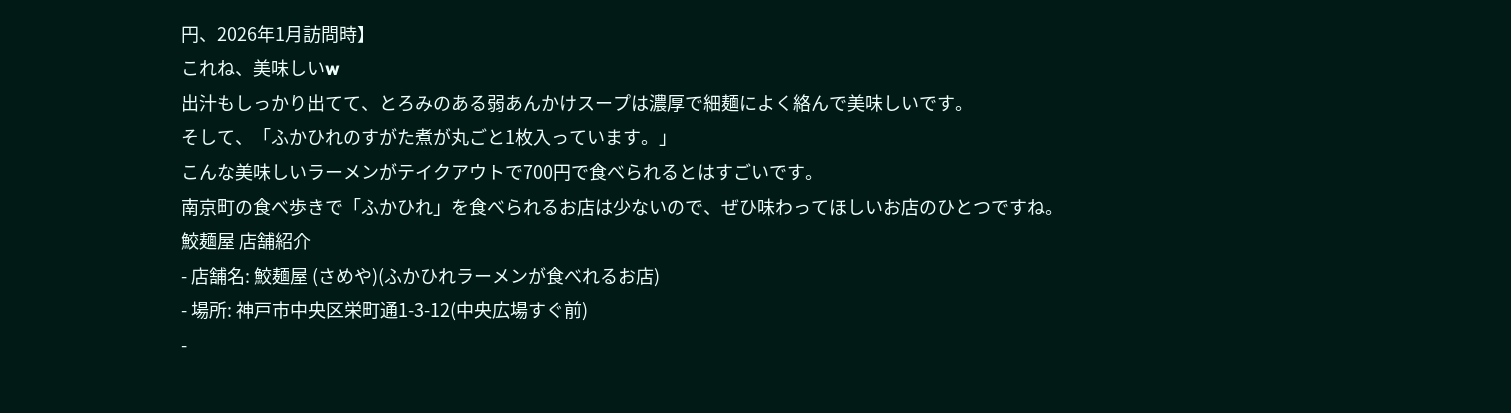円、2026年1月訪問時】
これね、美味しいw
出汁もしっかり出てて、とろみのある弱あんかけスープは濃厚で細麺によく絡んで美味しいです。
そして、「ふかひれのすがた煮が丸ごと1枚入っています。」
こんな美味しいラーメンがテイクアウトで700円で食べられるとはすごいです。
南京町の食べ歩きで「ふかひれ」を食べられるお店は少ないので、ぜひ味わってほしいお店のひとつですね。
鮫麺屋 店舗紹介
- 店舗名: 鮫麺屋 (さめや)(ふかひれラーメンが食べれるお店)
- 場所: 神戸市中央区栄町通1-3-12(中央広場すぐ前)
-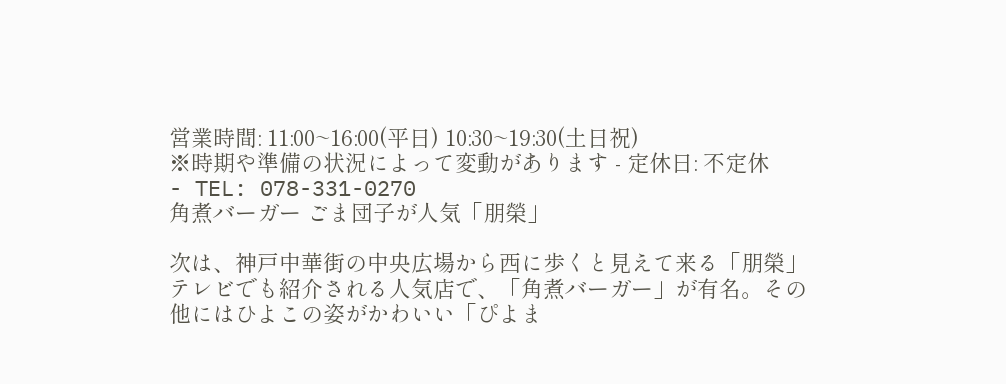営業時間: 11:00~16:00(平日) 10:30~19:30(土日祝)
※時期や準備の状況によって変動があります - 定休日: 不定休
- TEL: 078-331-0270
角煮バーガー ごま団子が人気「朋榮」

次は、神戸中華街の中央広場から西に歩くと見えて来る「朋榮」テレビでも紹介される人気店で、「角煮バーガー」が有名。その他にはひよこの姿がかわいい「ぴよま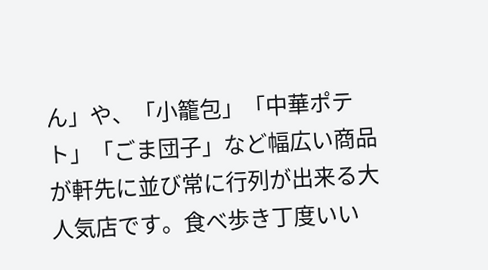ん」や、「小籠包」「中華ポテト」「ごま団子」など幅広い商品が軒先に並び常に行列が出来る大人気店です。食べ歩き丁度いい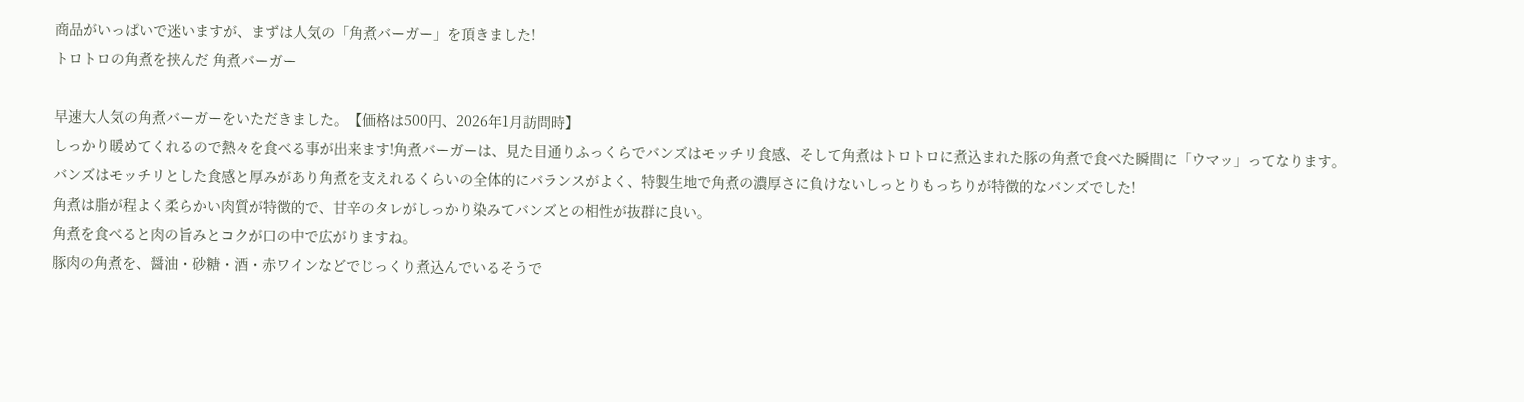商品がいっぱいで迷いますが、まずは人気の「角煮バーガー」を頂きました!
トロトロの角煮を挟んだ 角煮バーガー

早速大人気の角煮バーガーをいただきました。【価格は500円、2026年1月訪問時】
しっかり暖めてくれるので熱々を食べる事が出来ます!角煮バーガーは、見た目通りふっくらでバンズはモッチリ食感、そして角煮はトロトロに煮込まれた豚の角煮で食べた瞬間に「ウマッ」ってなります。
バンズはモッチリとした食感と厚みがあり角煮を支えれるくらいの全体的にバランスがよく、特製生地で角煮の濃厚さに負けないしっとりもっちりが特徴的なバンズでした!
角煮は脂が程よく柔らかい肉質が特徴的で、甘辛のタレがしっかり染みてバンズとの相性が抜群に良い。
角煮を食べると肉の旨みとコクが口の中で広がりますね。
豚肉の角煮を、醤油・砂糖・酒・赤ワインなどでじっくり煮込んでいるそうで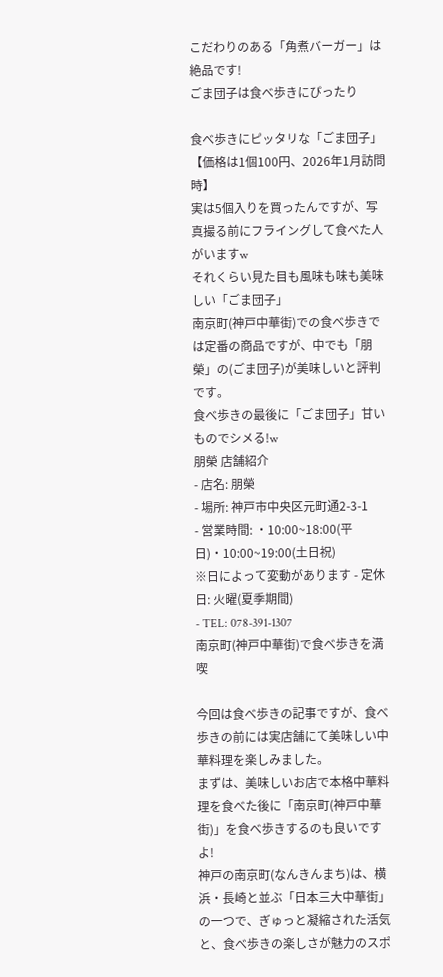こだわりのある「角煮バーガー」は絶品です!
ごま団子は食べ歩きにぴったり

食べ歩きにピッタリな「ごま団子」【価格は1個100円、2026年1月訪問時】
実は5個入りを買ったんですが、写真撮る前にフライングして食べた人がいますw
それくらい見た目も風味も味も美味しい「ごま団子」
南京町(神戸中華街)での食べ歩きでは定番の商品ですが、中でも「朋榮」の(ごま団子)が美味しいと評判です。
食べ歩きの最後に「ごま団子」甘いものでシメる!w
朋榮 店舗紹介
- 店名: 朋榮
- 場所: 神戸市中央区元町通2-3-1
- 営業時間: ・10:00~18:00(平日)・10:00~19:00(土日祝)
※日によって変動があります - 定休日: 火曜(夏季期間)
- TEL: 078-391-1307
南京町(神戸中華街)で食べ歩きを満喫

今回は食べ歩きの記事ですが、食べ歩きの前には実店舗にて美味しい中華料理を楽しみました。
まずは、美味しいお店で本格中華料理を食べた後に「南京町(神戸中華街)」を食べ歩きするのも良いですよ!
神戸の南京町(なんきんまち)は、横浜・長崎と並ぶ「日本三大中華街」の一つで、ぎゅっと凝縮された活気と、食べ歩きの楽しさが魅力のスポ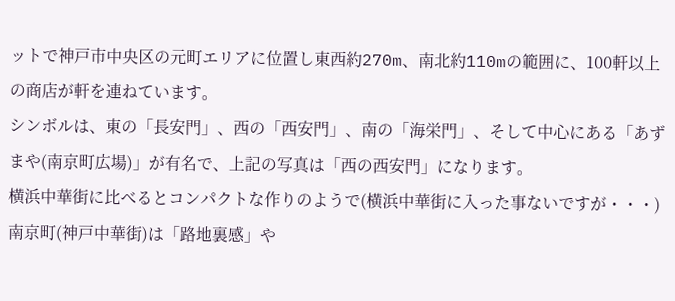ットで神戸市中央区の元町エリアに位置し東西約270m、南北約110mの範囲に、100軒以上の商店が軒を連ねています。
シンボルは、東の「長安門」、西の「西安門」、南の「海栄門」、そして中心にある「あずまや(南京町広場)」が有名で、上記の写真は「西の西安門」になります。
横浜中華街に比べるとコンパクトな作りのようで(横浜中華街に入った事ないですが・・・)南京町(神戸中華街)は「路地裏感」や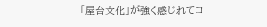「屋台文化」が強く感じれてコ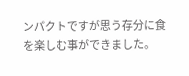ンパクトですが思う存分に食を楽しむ事ができました。